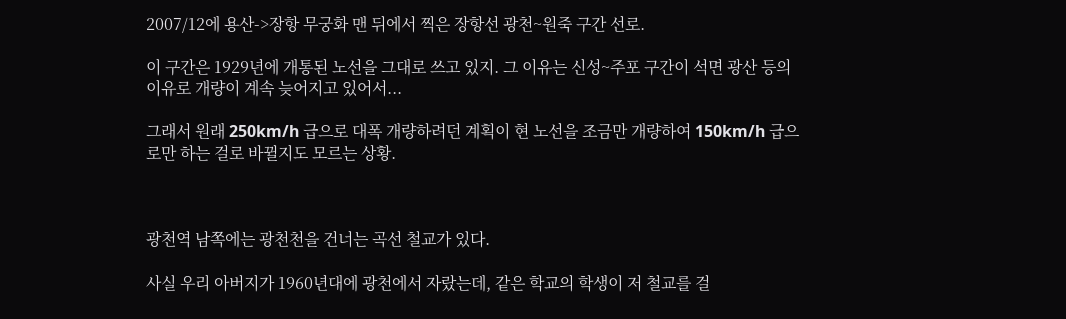2007/12에 용산->장항 무궁화 맨 뒤에서 찍은 장항선 광천~원죽 구간 선로.

이 구간은 1929년에 개통된 노선을 그대로 쓰고 있지. 그 이유는 신성~주포 구간이 석면 광산 등의 이유로 개량이 계속 늦어지고 있어서...

그래서 원래 250km/h 급으로 대폭 개량하려던 계획이 현 노선을 조금만 개량하여 150km/h 급으로만 하는 걸로 바뀔지도 모르는 상황.



광천역 남쪽에는 광천천을 건너는 곡선 철교가 있다.

사실 우리 아버지가 1960년대에 광천에서 자랐는데, 같은 학교의 학생이 저 철교를 걸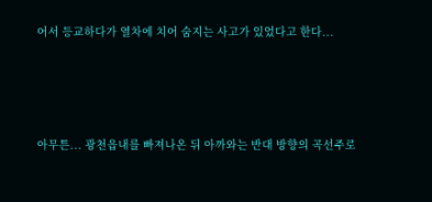어서 등교하다가 열차에 치어 숨지는 사고가 있었다고 한다...




아무튼... 광천읍내를 빠져나온 뒤 아까와는 반대 방향의 곡선주로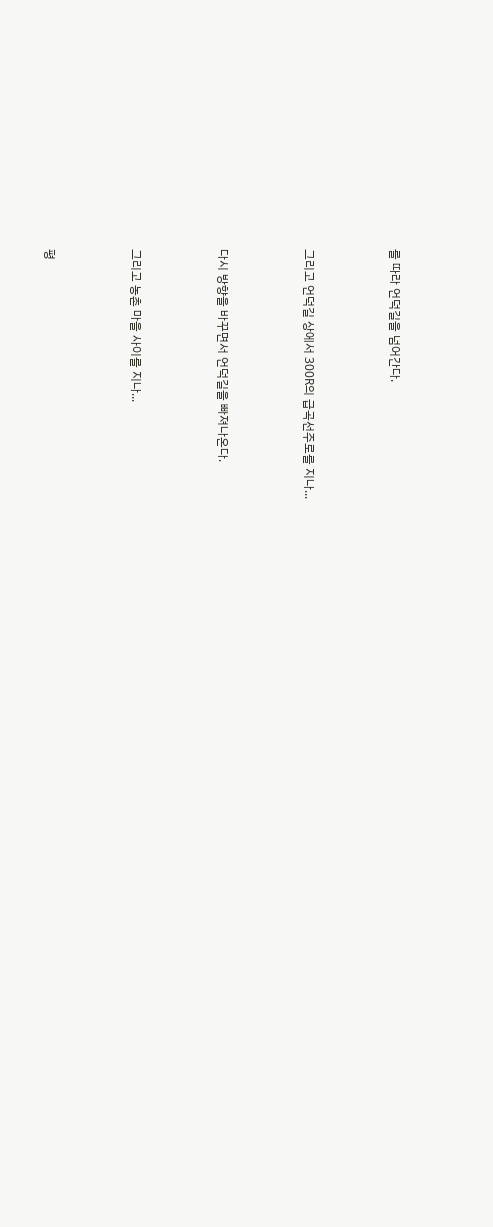를 따라 언덕길을 넘어간다.



그리고 언덕길 상에서 300R의 급곡선주로를 지나...



다시 방향을 바꾸면서 언덕길을 빠져나온다.



그리고 농촌 마을 사이를 지나...



평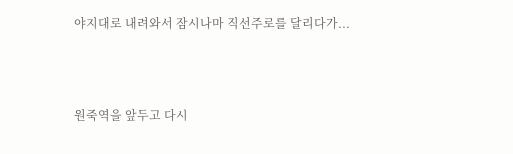야지대로 내려와서 잠시나마 직선주로를 달리다가...



원죽역을 앞두고 다시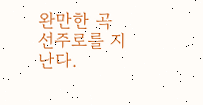완만한 곡선주로를 지난다.